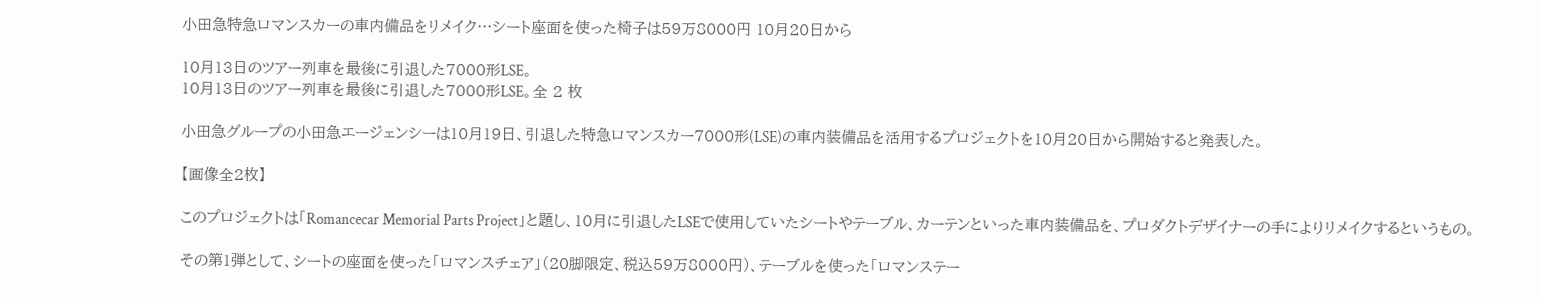小田急特急ロマンスカーの車内備品をリメイク…シート座面を使った椅子は59万8000円 10月20日から

10月13日のツアー列車を最後に引退した7000形LSE。
10月13日のツアー列車を最後に引退した7000形LSE。全 2 枚

小田急グループの小田急エージェンシーは10月19日、引退した特急ロマンスカー7000形(LSE)の車内装備品を活用するプロジェクトを10月20日から開始すると発表した。

【画像全2枚】

このプロジェクトは「Romancecar Memorial Parts Project」と題し、10月に引退したLSEで使用していたシートやテーブル、カーテンといった車内装備品を、プロダクトデザイナーの手によりリメイクするというもの。

その第1弾として、シートの座面を使った「ロマンスチェア」(20脚限定、税込59万8000円)、テーブルを使った「ロマンステー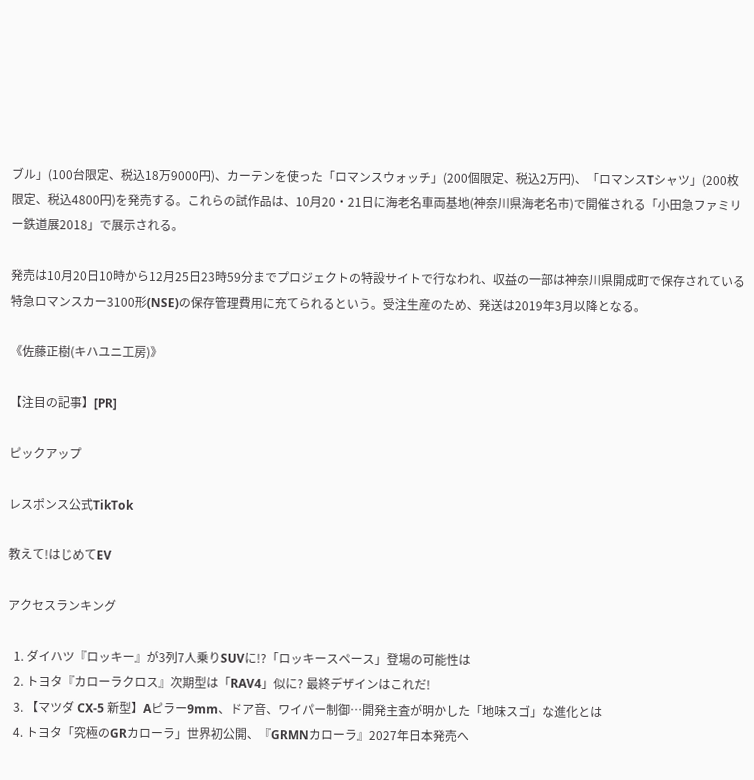ブル」(100台限定、税込18万9000円)、カーテンを使った「ロマンスウォッチ」(200個限定、税込2万円)、「ロマンスTシャツ」(200枚限定、税込4800円)を発売する。これらの試作品は、10月20・21日に海老名車両基地(神奈川県海老名市)で開催される「小田急ファミリー鉄道展2018」で展示される。

発売は10月20日10時から12月25日23時59分までプロジェクトの特設サイトで行なわれ、収益の一部は神奈川県開成町で保存されている特急ロマンスカー3100形(NSE)の保存管理費用に充てられるという。受注生産のため、発送は2019年3月以降となる。

《佐藤正樹(キハユニ工房)》

【注目の記事】[PR]

ピックアップ

レスポンス公式TikTok

教えて!はじめてEV

アクセスランキング

  1. ダイハツ『ロッキー』が3列7人乗りSUVに!?「ロッキースペース」登場の可能性は
  2. トヨタ『カローラクロス』次期型は「RAV4」似に? 最終デザインはこれだ!
  3. 【マツダ CX-5 新型】Aピラー9mm、ドア音、ワイパー制御…開発主査が明かした「地味スゴ」な進化とは
  4. トヨタ「究極のGRカローラ」世界初公開、『GRMNカローラ』2027年日本発売へ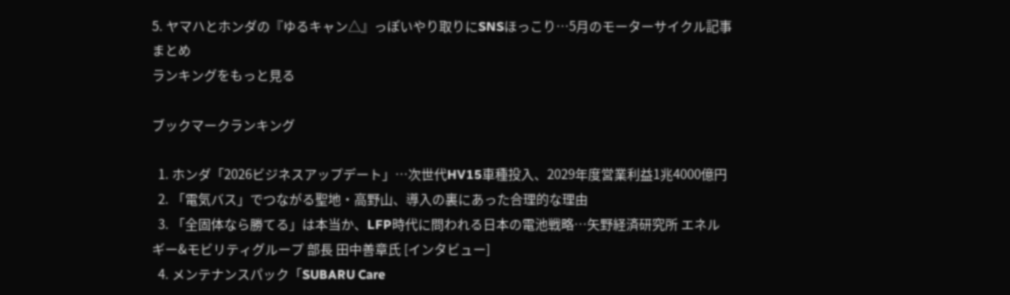5. ヤマハとホンダの『ゆるキャン△』っぽいやり取りにSNSほっこり…5月のモーターサイクル記事まとめ
ランキングをもっと見る

ブックマークランキング

  1. ホンダ「2026ビジネスアップデート」…次世代HV15車種投入、2029年度営業利益1兆4000億円
  2. 「電気バス」でつながる聖地・高野山、導入の裏にあった合理的な理由
  3. 「全固体なら勝てる」は本当か、LFP時代に問われる日本の電池戦略…矢野経済研究所 エネルギー&モビリティグループ 部長 田中善章氏 [インタビュー]
  4. メンテナンスパック「SUBARU Care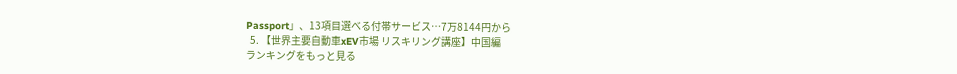Passport」、13項目選べる付帯サービス…7万8144円から
  5. 【世界主要自動車xEV市場 リスキリング講座】中国編
ランキングをもっと見る